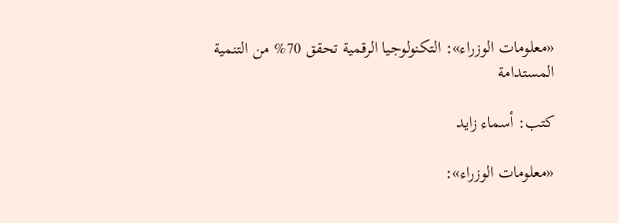«معلومات الوزراء»: التكنولوجيا الرقمية تحقق 70% من التنمية المستدامة

كتب: أسماء زايد

«معلومات الوزراء»: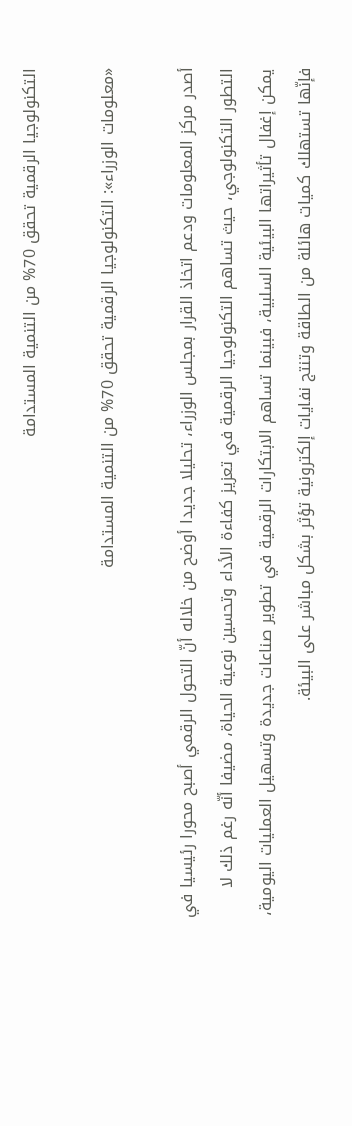التكنولوجيا الرقمية تحقق 70% من التنمية المستدامة

«معلومات الوزراء»: التكنولوجيا الرقمية تحقق 70% من التنمية المستدامة

أصدر مركز المعلومات ودعم اتخاذ القرار بمجلس الوزراء، تحليلا جديدا أوضح من خلاله أنّ التحول الرقمي أصبح محورا رئيسيا في التطور التكنولوجي، حيث تساهم التكنولوجيا الرقمية في تعزيز كفاءة الأداء وتحسين نوعية الحياة، مضيفا أنّه رغم ذلك لا يمكن إغفال تأثيراتها البيئية السلبية، فبينما تساهم الابتكارات الرقمية في تطوير صناعات جديدة وتسهيل العمليات اليومية، فإنّها تستهلك كميات هائلة من الطاقة وتنتج نفايات إلكترونية تؤثر بشكل مباشر على البيئة.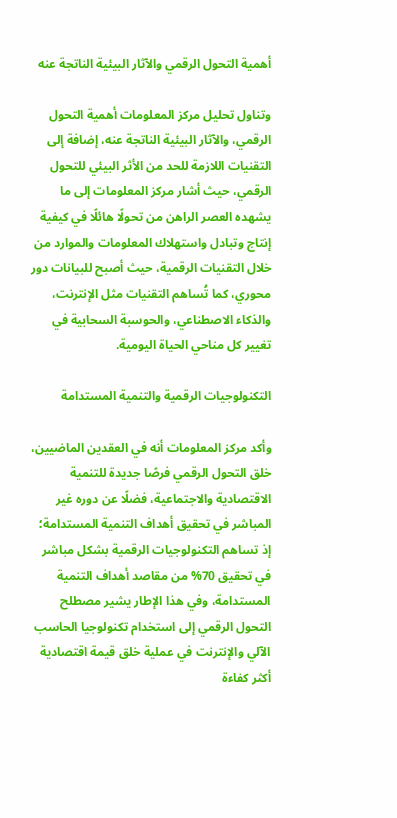أهمية التحول الرقمي والآثار البيئية الناتجة عنه

وتناول تحليل مركز المعلومات أهمية التحول الرقمي، والآثار البيئية الناتجة عنه، إضافة إلى التقنيات اللازمة للحد من الأثر البيئي للتحول الرقمي، حيث أشار مركز المعلومات إلى ما يشهده العصر الراهن من تحولًا هائلًا في كيفية إنتاج وتبادل واستهلاك المعلومات والموارد من خلال التقنيات الرقمية، حيث أصبح للبيانات دور محوري، كما تُساهم التقنيات مثل الإنترنت، والذكاء الاصطناعي، والحوسبة السحابية في تغيير كل مناحي الحياة اليومية.

التكنولوجيات الرقمية والتنمية المستدامة

وأكد مركز المعلومات أنه في العقدين الماضيين، خلق التحول الرقمي فرصًا جديدة للتنمية الاقتصادية والاجتماعية، فضلًا عن دوره غير المباشر في تحقيق أهداف التنمية المستدامة؛ إذ تساهم التكنولوجيات الرقمية بشكل مباشر في تحقيق 70% من مقاصد أهداف التنمية المستدامة، وفي هذا الإطار يشير مصطلح التحول الرقمي إلى استخدام تكنولوجيا الحاسب الآلي والإنترنت في عملية خلق قيمة اقتصادية أكثر كفاءة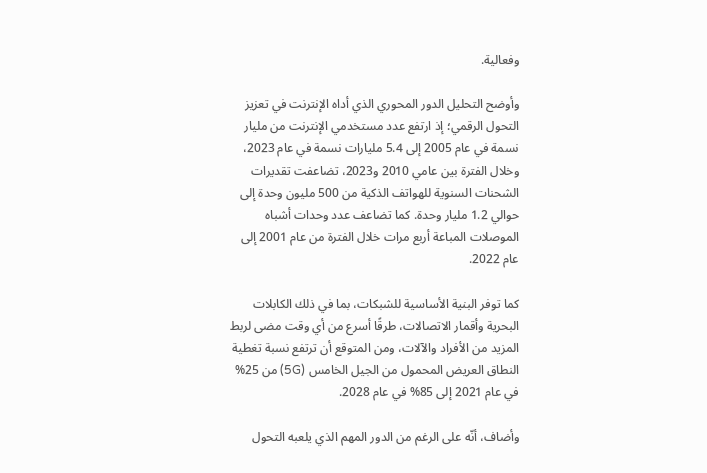وفعالية.

وأوضح التحليل الدور المحوري الذي أداه الإنترنت في تعزيز التحول الرقمي؛ إذ ارتفع عدد مستخدمي الإنترنت من مليار نسمة في عام 2005 إلى 5.4 مليارات نسمة في عام 2023، وخلال الفترة بين عامي 2010 و2023، تضاعفت تقديرات الشحنات السنوية للهواتف الذكية من 500 مليون وحدة إلى حوالي 1.2 مليار وحدة. كما تضاعف عدد وحدات أشباه الموصلات المباعة أربع مرات خلال الفترة من عام 2001 إلى عام 2022.

كما توفر البنية الأساسية للشبكات، بما في ذلك الكابلات البحرية وأقمار الاتصالات، طرقًا أسرع من أي وقت مضى لربط المزيد من الأفراد والآلات، ومن المتوقع أن ترتفع نسبة تغطية النطاق العريض المحمول من الجيل الخامس (5G) من 25% في عام 2021 إلى 85% في عام 2028.

وأضاف، أنّه على الرغم من الدور المهم الذي يلعبه التحول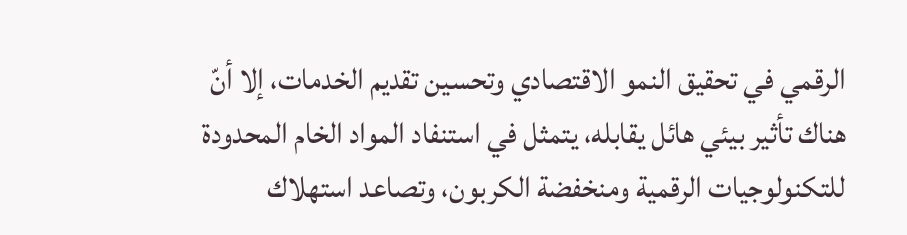الرقمي في تحقيق النمو الاقتصادي وتحسين تقديم الخدمات، إلا أنّ هناك تأثير بيئي هائل يقابله، يتمثل في استنفاد المواد الخام المحدودة للتكنولوجيات الرقمية ومنخفضة الكربون، وتصاعد استهلاك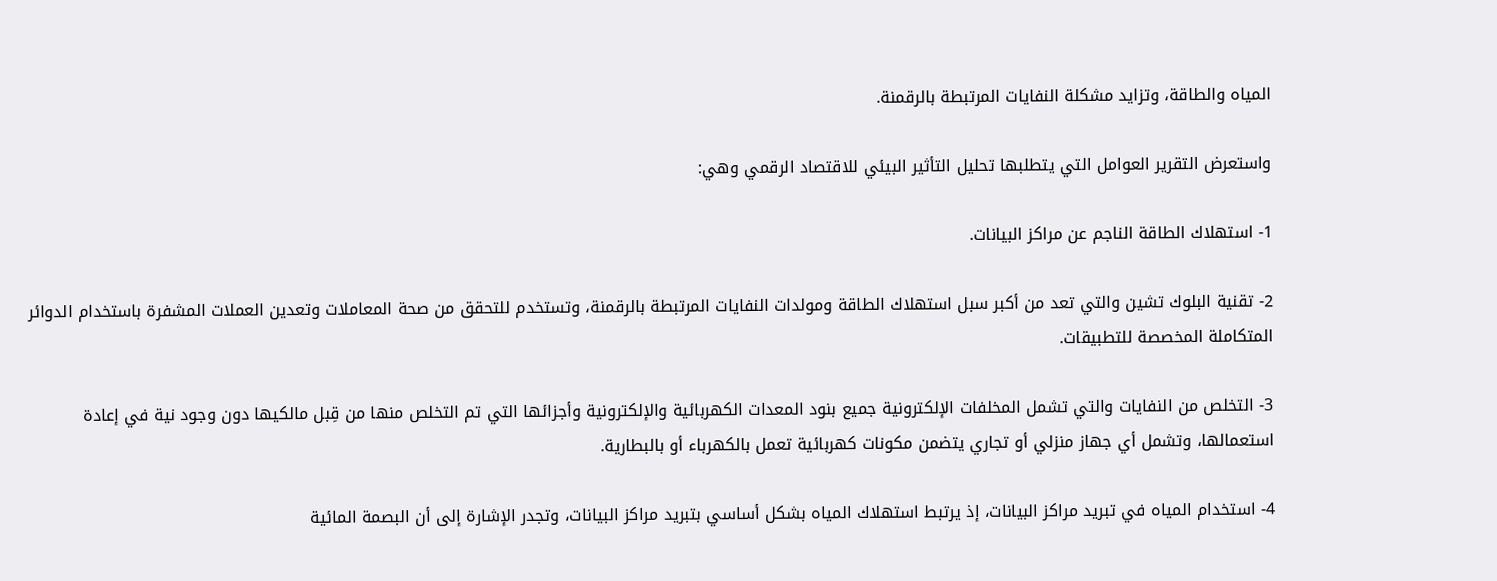المياه والطاقة، وتزايد مشكلة النفايات المرتبطة بالرقمنة.

واستعرض التقرير العوامل التي يتطلبها تحليل التأثير البيئي للاقتصاد الرقمي وهي:

1- استهلاك الطاقة الناجم عن مراكز البيانات.

2- تقنية البلوك تشين والتي تعد من أكبر سبل استهلاك الطاقة ومولدات النفايات المرتبطة بالرقمنة، وتستخدم للتحقق من صحة المعاملات وتعدين العملات المشفرة باستخدام الدوائر المتكاملة المخصصة للتطبيقات.

3- التخلص من النفايات والتي تشمل المخلفات الإلكترونية جميع بنود المعدات الكهربائية والإلكترونية وأجزائها التي تم التخلص منها من قِبل مالكيها دون وجود نية في إعادة استعمالها، وتشمل أي جهاز منزلي أو تجاري يتضمن مكونات كهربائية تعمل بالكهرباء أو بالبطارية.

4- استخدام المياه في تبريد مراكز البيانات، إذ يرتبط استهلاك المياه بشكل أساسي بتبريد مراكز البيانات، وتجدر الإشارة إلى أن البصمة المائية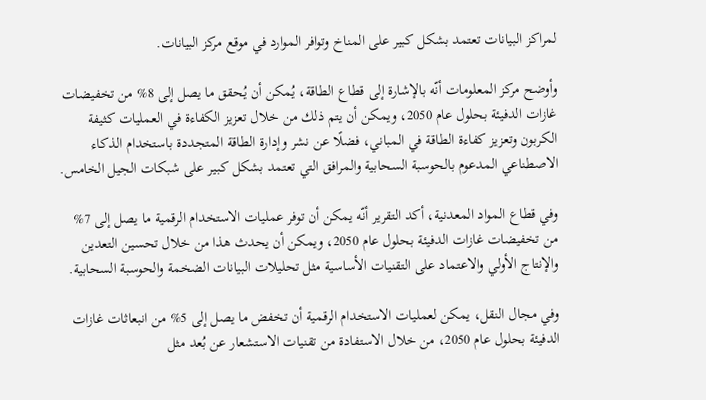لمراكز البيانات تعتمد بشكل كبير على المناخ وتوافر الموارد في موقع مركز البيانات.

وأوضح مركز المعلومات أنّه بالإشارة إلى قطاع الطاقة، يُمكن أن يُحقق ما يصل إلى 8% من تخفيضات غازات الدفيئة بحلول عام 2050، ويمكن أن يتم ذلك من خلال تعزيز الكفاءة في العمليات كثيفة الكربون وتعزيز كفاءة الطاقة في المباني، فضلًا عن نشر وإدارة الطاقة المتجددة باستخدام الذكاء الاصطناعي المدعوم بالحوسبة السحابية والمرافق التي تعتمد بشكل كبير على شبكات الجيل الخامس.

وفي قطاع المواد المعدنية، أكد التقرير أنّه يمكن أن توفر عمليات الاستخدام الرقمية ما يصل إلى 7% من تخفيضات غازات الدفيئة بحلول عام 2050، ويمكن أن يحدث هذا من خلال تحسين التعدين والإنتاج الأولي والاعتماد على التقنيات الأساسية مثل تحليلات البيانات الضخمة والحوسبة السحابية.

وفي مجال النقل، يمكن لعمليات الاستخدام الرقمية أن تخفض ما يصل إلى 5% من انبعاثات غازات الدفيئة بحلول عام 2050، من خلال الاستفادة من تقنيات الاستشعار عن بُعد مثل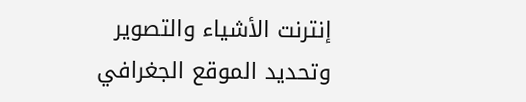إنترنت الأشياء والتصوير وتحديد الموقع الجغرافي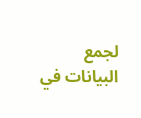لجمع البيانات في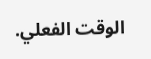الوقت الفعلي.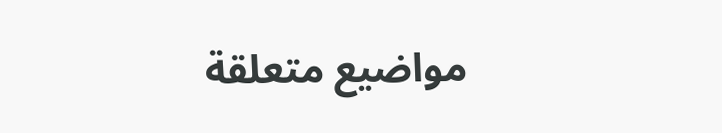مواضيع متعلقة